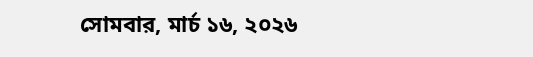সোমবার, মার্চ ১৬, ২০২৬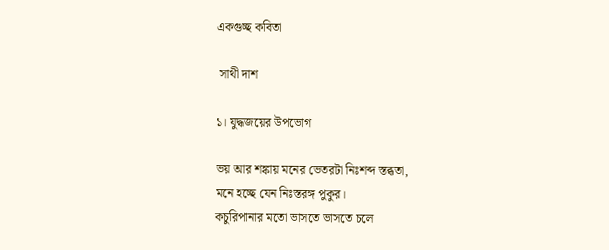একগুচ্ছ কবিতা

 সাথী দাশ

১। যুদ্ধজয়ের উপভোগ

ভয় আর শঙ্কায় মনের ভেতরটা নিঃশব্দ স্তব্ধতা,
মনে হচ্ছে যেন নিঃস্তরঙ্গ পুকুর।
কচুরিপানার মতো ভাসতে ভাসতে চলে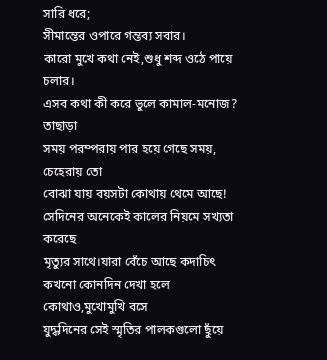সারি ধরে;
সীমান্তের ওপারে গন্তব্য সবার।
কারো মুখে কথা নেই,শুধু শব্দ ওঠে পায়ে চলার।
এসব কথা কী করে ভুলে কামাল-মনোজ? তাছাড়া
সময় পরম্পরায় পার হয়ে গেছে সময়, চেহেরায় তো
বোঝা যায় বয়সটা কোথায় থেমে আছে!
সেদিনের অনেকেই কালের নিয়মে সখ্যতা করেছে
মৃত্যুর সাথে।যারা বেঁচে আছে কদাচিৎ
কখনো কোনদিন দেখা হলে কোথাও,মুখোমুখি বসে
যুদ্ধদিনের সেই স্মৃতির পালকগুলো ছুঁয়ে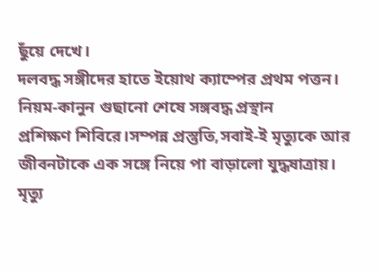ছুঁয়ে দেখে।
দলবদ্ধ সঙ্গীদের হাতে ইয়োথ ক্যাম্পের প্রথম পত্তন।
নিয়ম-কানুন গুছানো শেষে সঙ্গবদ্ধ প্রস্থান
প্রশিক্ষণ শিবিরে।সম্পন্ন প্রস্তুতি,সবাই-ই মৃত্যুকে আর
জীবনটাকে এক সঙ্গে নিয়ে পা বাড়ালো যুদ্ধষাত্রায়।
মৃত্যু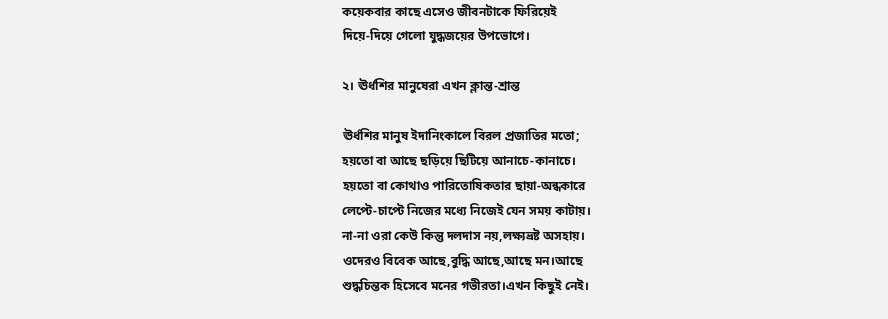কয়েকবার কাছে এসেও জীবনটাকে ফিরিয়েই
দিয়ে-দিয়ে গেলো যুদ্ধজয়ের উপভোগে।

২। ঊর্ধশির মানুষেরা এখন ক্লান্ত-শ্রান্ত

ঊর্ধশির মানুষ ইদানিংকালে বিরল প্রজাতির মতো;
হয়তো বা আছে ছড়িয়ে ছিটিয়ে আনাচে-কানাচে।
হয়তো বা কোথাও পারিতোষিকতার ছায়া-অন্ধকারে
লেপ্টে-চাপ্টে নিজের মধ্যে নিজেই যেন সময় কাটায়।
না-না ওরা কেউ কিন্তু দলদাস নয়,লক্ষ্যভ্রষ্ট অসহায়।
ওদেরও বিবেক আছে,বুদ্ধি আছে,আছে মন।আছে
শুদ্ধচিন্তক হিসেবে মনের গভীরতা।এখন কিছুই নেই।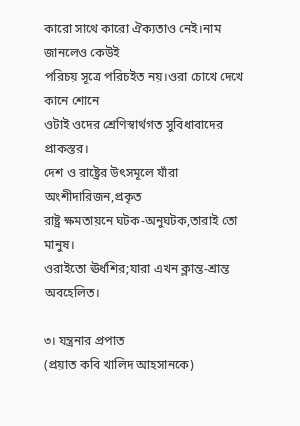কারো সাথে কারো ঐক্যতাও নেই।নাম জানলেও কেউই
পরিচয় সূত্রে পরিচইত নয়।ওরা চোখে দেখে কানে শোনে
ওটাই ওদের শ্রেণিস্বার্থগত সুবিধাবাদের প্রাকস্তর।
দেশ ও রাষ্ট্রের উৎসমূলে যাঁরা অংশীদারিজন,প্রকৃত
রাষ্ট্র ক্ষমতায়নে ঘটক-অনুঘটক,তারাই তো মানুষ।
ওরাইতো ঊর্ধশির;যারা এখন ক্লান্ত-শ্রান্ত অবহেলিত।

৩। যন্ত্রনার প্রপাত
(প্রয়াত কবি খালিদ আহসানকে)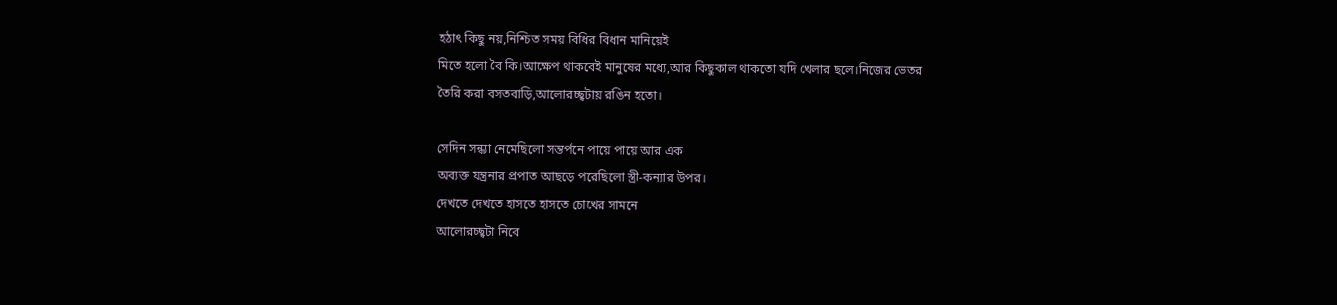হঠাৎ কিছু নয়,নিশ্চিত সময় বিধির বিধান মানিয়েই
মিতে হলো বৈ কি।আক্ষেপ থাকবেই মানুষের মধ্যে,আর কিছুকাল থাকতো যদি খেলার ছলে।নিজের ভেতর
তৈরি করা বসতবাড়ি,আলোরচ্ছ্বটায় রঙিন হতো।

সেদিন সন্ধ্যা নেমেছিলো সন্তর্পনে পায়ে পায়ে আর এক
অব্যক্ত যন্ত্রনার প্রপাত আছড়ে পরেছিলো স্ত্রী-কন্যার উপর।
দেখতে দেখতে হাসতে হাসতে চোখের সামনে
আলোরচ্ছ্বটা নিবে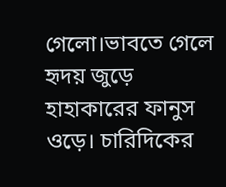গেলো।ভাবতে গেলে হৃদয় জুড়ে
হাহাকারের ফানুস ওড়ে। চারিদিকের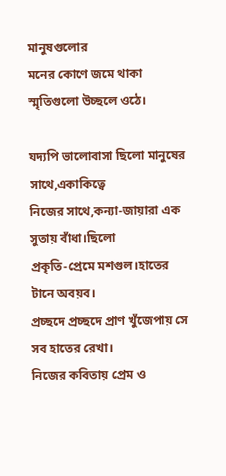মানুষগুলোর
মনের কোণে জমে থাকা স্মৃতিগুলো উচ্ছলে ওঠে।

যদ্যপি ভালোবাসা ছিলো মানুষের সাথে,একাকিত্বে
নিজের সাথে,কন্যা-জায়ারা এক সুতায় বাঁধা।ছিলো
প্রকৃতি-প্রেমে মশগুল।হাতের টানে অবয়ব।
প্রচ্ছদে প্রচ্ছদে প্রাণ খুঁজেপায় সে সব হাতের রেখা।
নিজের কবিতায় প্রেম ও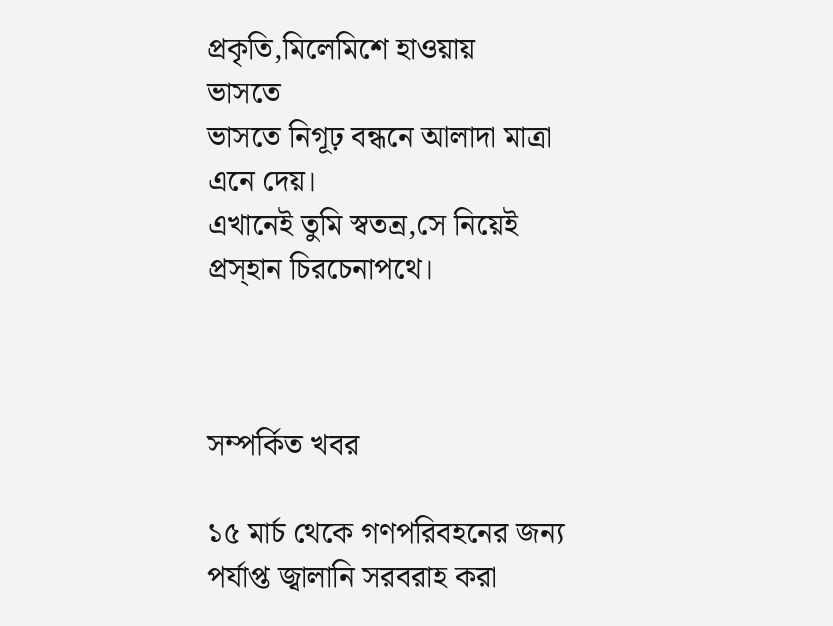প্রকৃতি,মিলেমিশে হাওয়ায়
ভাসতে
ভাসতে নিগূঢ় বন্ধনে আলাদা মাত্রা এনে দেয়।
এখানেই তুমি স্বতন্র,সে নিয়েই প্রস্হান চিরচেনাপথে।



সম্পর্কিত খবর

১৫ মার্চ থেকে গণপরিবহনের জন্য পর্যাপ্ত জ্বালানি সরবরাহ করা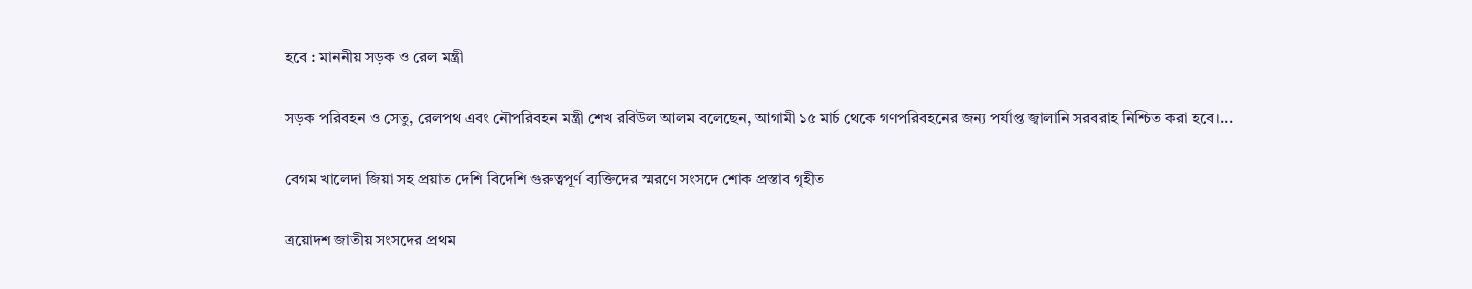হবে : মাননীয় সড়ক ও রেল মন্ত্রী

সড়ক পরিবহন ও সেতু, রেলপথ এবং নৌপরিবহন মন্ত্রী শেখ রবিউল আলম বলেছেন, আগামী ১৫ মার্চ থেকে গণপরিবহনের জন্য পর্যাপ্ত জ্বালানি সরবরাহ নিশ্চিত করা হবে।...

বেগম খালেদা জিয়া সহ প্রয়াত দেশি বিদেশি গুরুত্বপূর্ণ ব্যক্তিদের স্মরণে সংসদে শোক প্রস্তাব গৃহীত

ত্রয়োদশ জাতীয় সংসদের প্রথম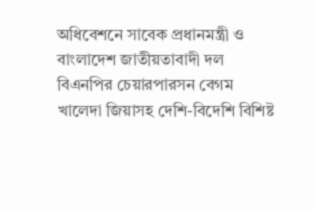অধিবেশনে সাবেক প্রধানমন্ত্রী ও বাংলাদেশ জাতীয়তাবাদী দল বিএনপির চেয়ারপারসন বেগম খালেদা জিয়াসহ দেশি-বিদেশি বিশিষ্ট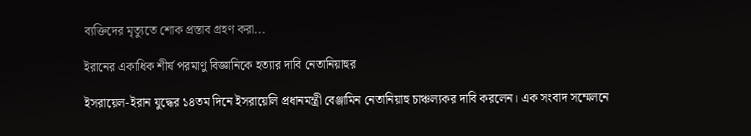ব্যক্তিদের মৃত্যুতে শোক প্রস্তাব গ্রহণ করা...

ইরানের একাধিক শীর্ষ পরমাণু বিজ্ঞানিকে হত্যার দাবি নেতানিয়াহুর

ইসরায়েল-ইরান যুদ্ধের ১৪তম দিনে ইসরায়েলি প্রধানমন্ত্রী বেঞ্জামিন নেতানিয়াহু চাঞ্চল্যকর দাবি করলেন। এক সংবাদ সম্মেলনে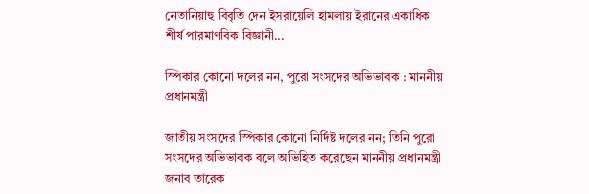নেতানিয়াহু বিবৃতি দেন ইসরায়েলি হামলায় ইরানের একাধিক শীর্ষ পারমাণবিক বিজ্ঞানী...

স্পিকার কোনো দলের নন, পুরো সংসদের অভিভাবক : মাননীয় প্রধানমন্ত্রী

জাতীয় সংসদের স্পিকার কোনো নির্দিষ্ট দলের নন; তিনি পুরো সংসদের অভিভাবক বলে অভিহিত করেছেন মাননীয় প্রধানমন্ত্রী জনাব তারেক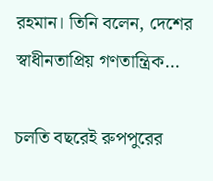রহমান। তিনি বলেন, দেশের স্বাধীনতাপ্রিয় গণতান্ত্রিক...

চলতি বছরেই রুপপুরের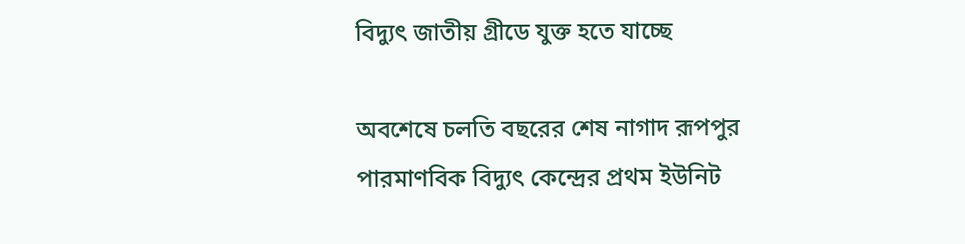বিদ্যুৎ জাতীয় গ্রীডে যুক্ত হতে যাচ্ছে

অবশেষে চলতি বছরের শেষ নাগাদ রূপপুর পারমাণবিক বিদ্যুৎ কেন্দ্রের প্রথম ইউনিট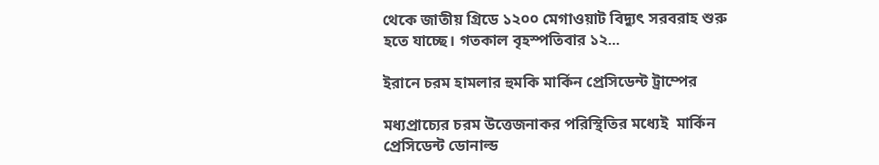থেকে জাতীয় গ্রিডে ১২০০ মেগাওয়াট বিদ্যুৎ সরবরাহ শুরু হতে যাচ্ছে। গতকাল বৃহস্পতিবার ১২...

ইরানে চরম হামলার হুমকি মার্কিন প্রেসিডেন্ট ট্রাম্পের

মধ্যপ্রাচ্যের চরম উত্তেজনাকর পরিস্থিতির মধ্যেই  মার্কিন প্রেসিডেন্ট ডোনাল্ড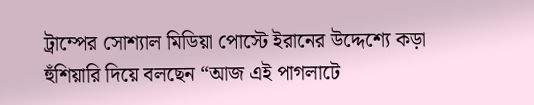ট্রাম্পের সোশ্যাল মিডিয়া পোস্টে ইরানের উদ্দেশ্যে কড়া হুঁশিয়ারি দিয়ে বলছেন “আজ এই পাগলাটে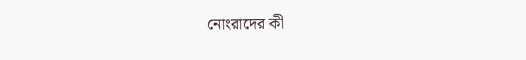নোংরাদের কী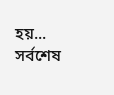হয়...
সর্বশেষ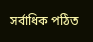সর্বাধিক পঠিত